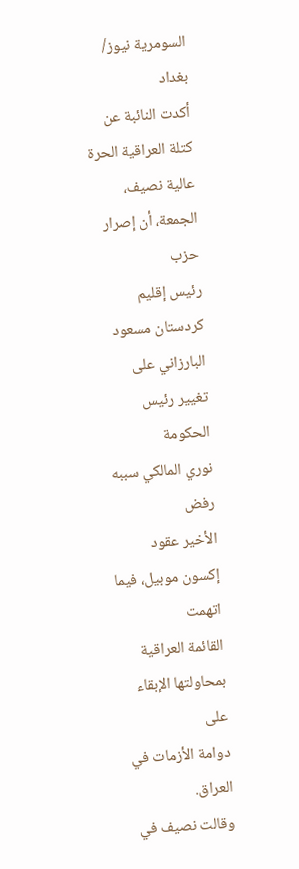السومرية نيوز/ بغداد
أكدت النائبة عن كتلة العراقية الحرة
عالية نصيف، الجمعة، أن إصرار حزب
رئيس إقليم
كردستان مسعود البارزاني على تغيير رئيس الحكومة
نوري المالكي سببه رفض
الأخير عقود إكسون موبيل، فيما اتهمت
القائمة العراقية بمحاولتها الإبقاء على
دوامة الأزمات في
العراق.
وقالت نصيف في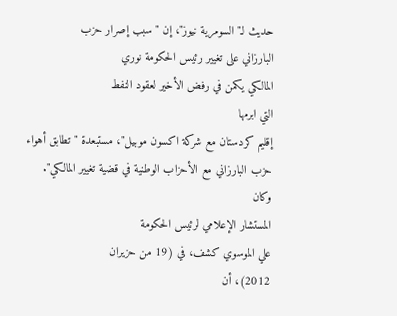حديث لـ"السومرية نيوز"، إن "سبب إصرار حزب
البارزاني على تغيير رئيس الحكومة نوري
المالكي يكمن في رفض الأخير لعقود النفط
التي ابرمها
إقليم كردستان مع شركة اكسون موبيل"، مستبعدة "تطابق أهواء
حزب البارزاني مع الأحزاب الوطنية في قضية تغيير المالكي".
وكان
المستشار الإعلامي لرئيس الحكومة
علي الموسوي كشف، في (19 من حزيران
2012)، أن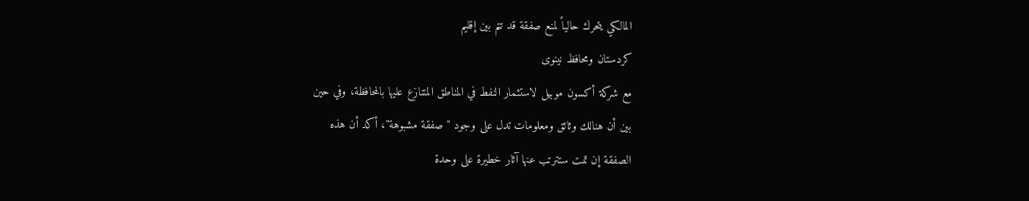المالكي يتحرك حالياً لمنع صفقة قد تتم بين إقليم
كردستان ومحافظ نينوى
مع شركة أكسون موبيل لاستثمار النفط في المناطق المتنازع عليها بالمحافظة، وفي حين
بين أن هنالك وثائق ومعلومات تدل على وجود "صفقة مشبوهة"، أكد أن هذه
الصفقة إن تمت ستترتب عنها آثار خطيرة على وحدة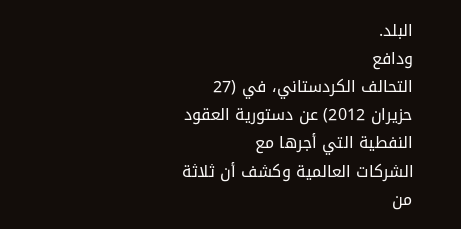البلد.
ودافع
التحالف الكردستاني، في (27 حزيران 2012) عن دستورية العقود
النفطية التي أجرها مع
الشركات العالمية وكشف أن ثلاثة من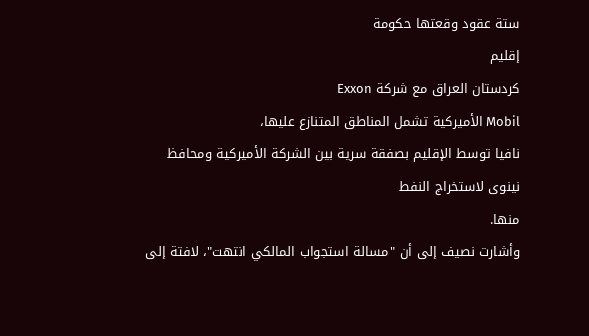ستة عقود وقعتها حكومة
إقليم
كردستان العراق مع شركة Exxon
Mobil الأميركية تشمل المناطق المتنازع عليها،
نافيا توسط الإقليم بصفقة سرية بين الشركة الأميركية ومحافظ نينوى لاستخراج النفط
منها.
وأشارت نصيف إلى أن "مسالة استجواب المالكي انتهت"، لافتة إلى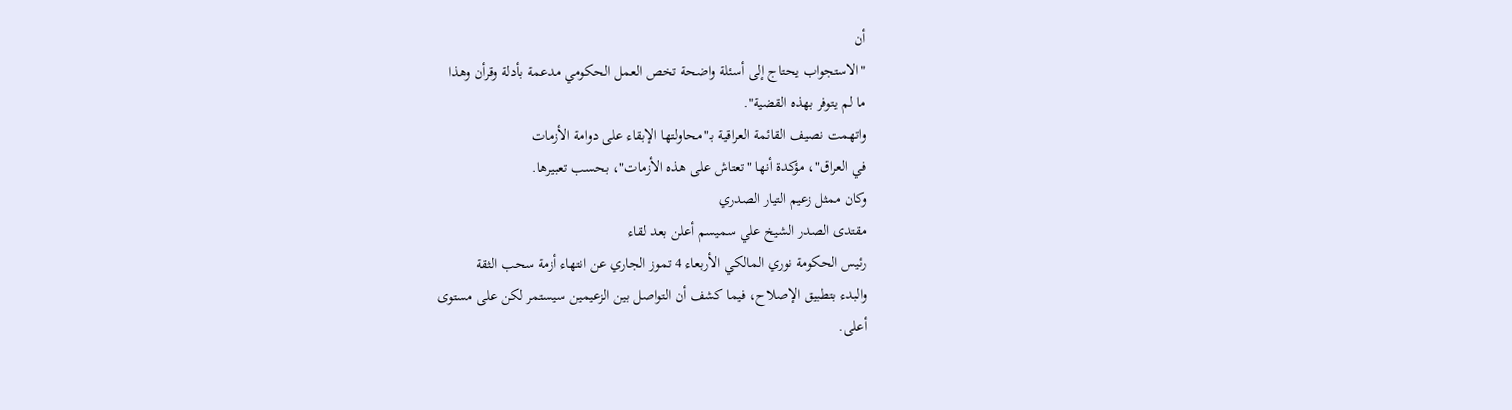أن
"الاستجواب يحتاج إلى أسئلة واضحة تخص العمل الحكومي مدعمة بأدلة وقرأن وهذا
ما لم يتوفر بهذه القضية".
واتهمت نصيف القائمة العراقية بـ"محاولتها الإبقاء على دوامة الأزمات
في العراق"، مؤكدة أنها "تعتاش على هذه الأزمات"، بحسب تعبيرها.
وكان ممثل زعيم التيار الصدري
مقتدى الصدر الشيخ علي سميسم أعلن بعد لقاء
رئيس الحكومة نوري المالكي الأربعاء 4 تموز الجاري عن انتهاء أزمة سحب الثقة
والبدء بتطبيق الإصلاح، فيما كشف أن التواصل بين الزعيمين سيستمر لكن على مستوى
أعلى.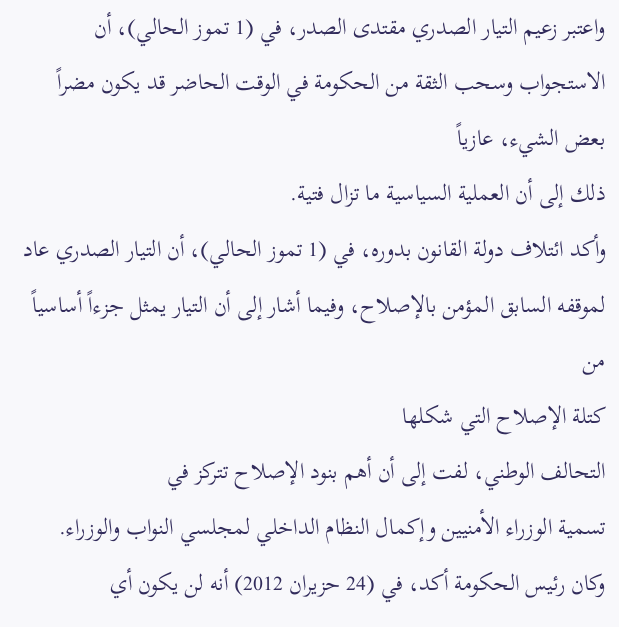واعتبر زعيم التيار الصدري مقتدى الصدر، في (1 تموز الحالي)، أن
الاستجواب وسحب الثقة من الحكومة في الوقت الحاضر قد يكون مضراً بعض الشيء، عازياً
ذلك إلى أن العملية السياسية ما تزال فتية.
وأكد ائتلاف دولة القانون بدوره، في (1 تموز الحالي)، أن التيار الصدري عاد
لموقفه السابق المؤمن بالإصلاح، وفيما أشار إلى أن التيار يمثل جزءاً أساسياً من
كتلة الإصلاح التي شكلها
التحالف الوطني، لفت إلى أن أهم بنود الإصلاح تتركز في
تسمية الوزراء الأمنيين وإكمال النظام الداخلي لمجلسي النواب والوزراء.
وكان رئيس الحكومة أكد، في (24 حزيران 2012) أنه لن يكون أي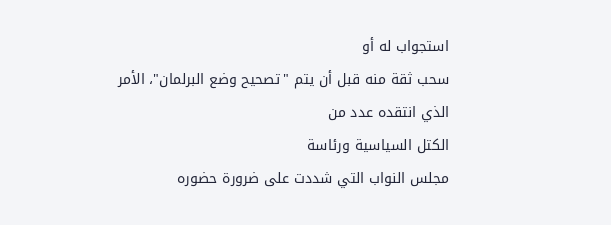استجواب له أو
سحب ثقة منه قبل أن يتم "تصحيح وضع البرلمان"، الأمر الذي انتقده عدد من
الكتل السياسية ورئاسة
مجلس النواب التي شددت على ضرورة حضوره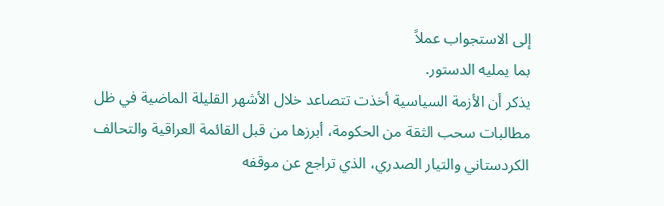إلى الاستجواب عملاً
بما يمليه الدستور.
يذكر أن الأزمة السياسية أخذت تتصاعد خلال الأشهر القليلة الماضية في ظل
مطالبات سحب الثقة من الحكومة، أبرزها من قبل القائمة العراقية والتحالف
الكردستاني والتيار الصدري، الذي تراجع عن موقفه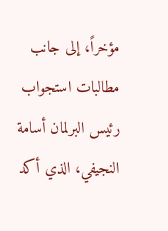مؤخراً، إلى جانب مطالبات استجواب
رئيس البرلمان أسامة النجيفي، الذي أكد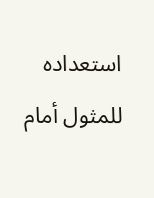استعداده للمثول أمام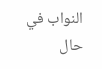النواب في حال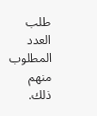طلب
العدد المطلوب منهم ذلك.